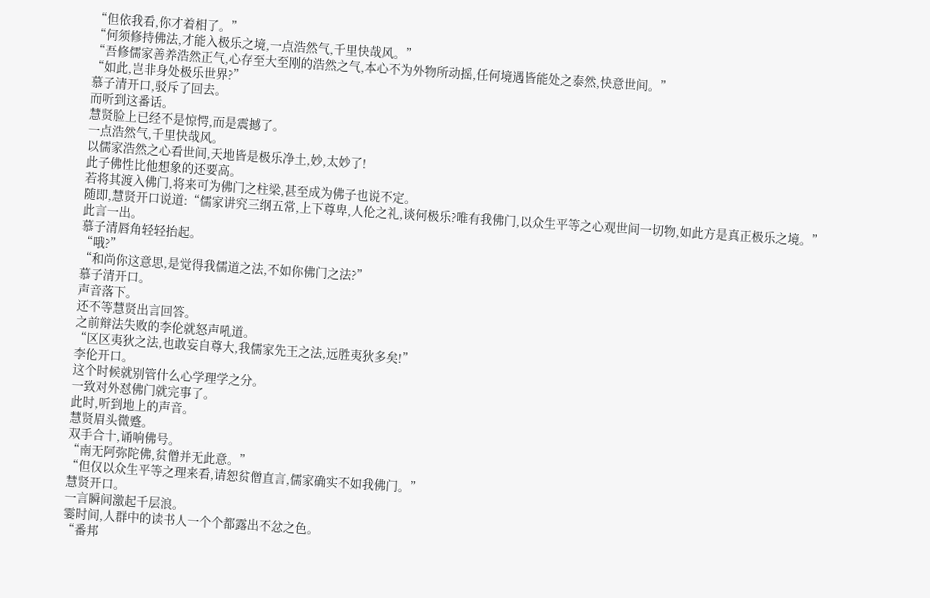“但依我看,你才着相了。”
“何须修持佛法,才能入极乐之境,一点浩然气,千里快哉风。”
“吾修儒家善养浩然正气,心存至大至刚的浩然之气,本心不为外物所动摇,任何境遇皆能处之泰然,快意世间。”
“如此,岂非身处极乐世界?”
慕子清开口,驳斥了回去。
而听到这番话。
慧贤脸上已经不是惊愕,而是震撼了。
一点浩然气,千里快哉风。
以儒家浩然之心看世间,天地皆是极乐净土,妙,太妙了!
此子佛性比他想象的还要高。
若将其渡入佛门,将来可为佛门之柱梁,甚至成为佛子也说不定。
随即,慧贤开口说道:“儒家讲究三纲五常,上下尊卑,人伦之礼,谈何极乐?唯有我佛门,以众生平等之心观世间一切物,如此方是真正极乐之境。”
此言一出。
慕子清唇角轻轻抬起。
“哦?”
“和尚你这意思,是觉得我儒道之法,不如你佛门之法?”
慕子清开口。
声音落下。
还不等慧贤出言回答。
之前辩法失败的李伦就怒声吼道。
“区区夷狄之法,也敢妄自尊大,我儒家先王之法,远胜夷狄多矣!”
李伦开口。
这个时候就别管什么心学理学之分。
一致对外怼佛门就完事了。
此时,听到地上的声音。
慧贤眉头微蹙。
双手合十,诵响佛号。
“南无阿弥陀佛,贫僧并无此意。”
“但仅以众生平等之理来看,请恕贫僧直言,儒家确实不如我佛门。”
慧贤开口。
一言瞬间激起千层浪。
霎时间,人群中的读书人一个个都露出不忿之色。
“番邦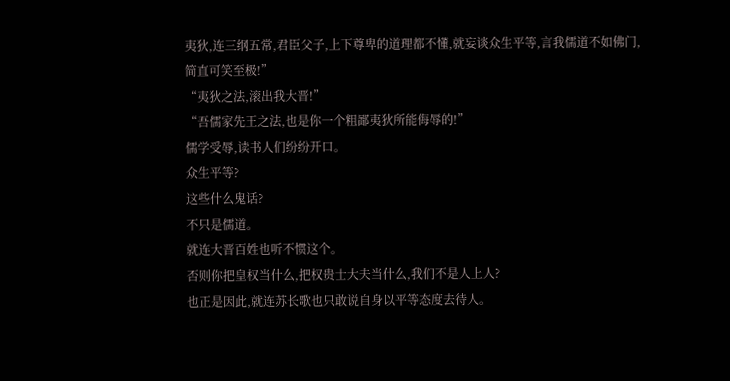夷狄,连三纲五常,君臣父子,上下尊卑的道理都不懂,就妄谈众生平等,言我儒道不如佛门,简直可笑至极!”
“夷狄之法,滚出我大晋!”
“吾儒家先王之法,也是你一个粗鄙夷狄所能侮辱的!”
儒学受辱,读书人们纷纷开口。
众生平等?
这些什么鬼话?
不只是儒道。
就连大晋百姓也听不惯这个。
否则你把皇权当什么,把权贵士大夫当什么,我们不是人上人?
也正是因此,就连苏长歌也只敢说自身以平等态度去待人。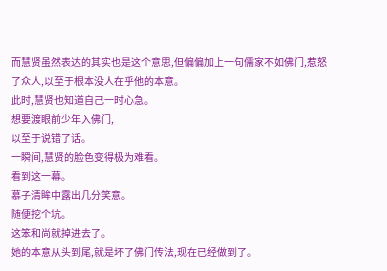而慧贤虽然表达的其实也是这个意思,但偏偏加上一句儒家不如佛门,惹怒了众人,以至于根本没人在乎他的本意。
此时,慧贤也知道自己一时心急。
想要渡眼前少年入佛门,
以至于说错了话。
一瞬间,慧贤的脸色变得极为难看。
看到这一幕。
慕子清眸中露出几分笑意。
随便挖个坑。
这笨和尚就掉进去了。
她的本意从头到尾,就是坏了佛门传法,现在已经做到了。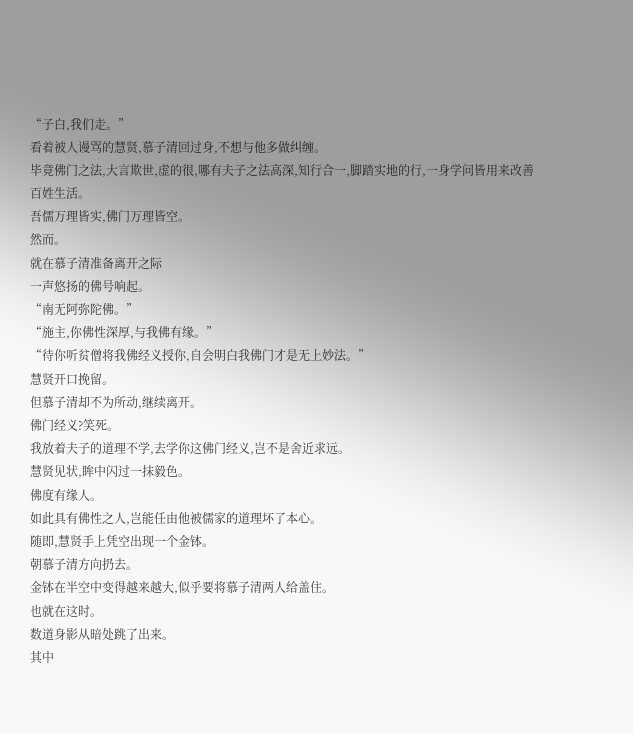“子白,我们走。”
看着被人谩骂的慧贤,慕子清回过身,不想与他多做纠缠。
毕竟佛门之法,大言欺世,虚的很,哪有夫子之法高深,知行合一,脚踏实地的行,一身学问皆用来改善百姓生活。
吾儒万理皆实,佛门万理皆空。
然而。
就在慕子清准备离开之际
一声悠扬的佛号响起。
“南无阿弥陀佛。”
“施主,你佛性深厚,与我佛有缘。”
“待你听贫僧将我佛经义授你,自会明白我佛门才是无上妙法。”
慧贤开口挽留。
但慕子清却不为所动,继续离开。
佛门经义?笑死。
我放着夫子的道理不学,去学你这佛门经义,岂不是舍近求远。
慧贤见状,眸中闪过一抹毅色。
佛度有缘人。
如此具有佛性之人,岂能任由他被儒家的道理坏了本心。
随即,慧贤手上凭空出现一个金钵。
朝慕子清方向扔去。
金钵在半空中变得越来越大,似乎要将慕子清两人给盖住。
也就在这时。
数道身影从暗处跳了出来。
其中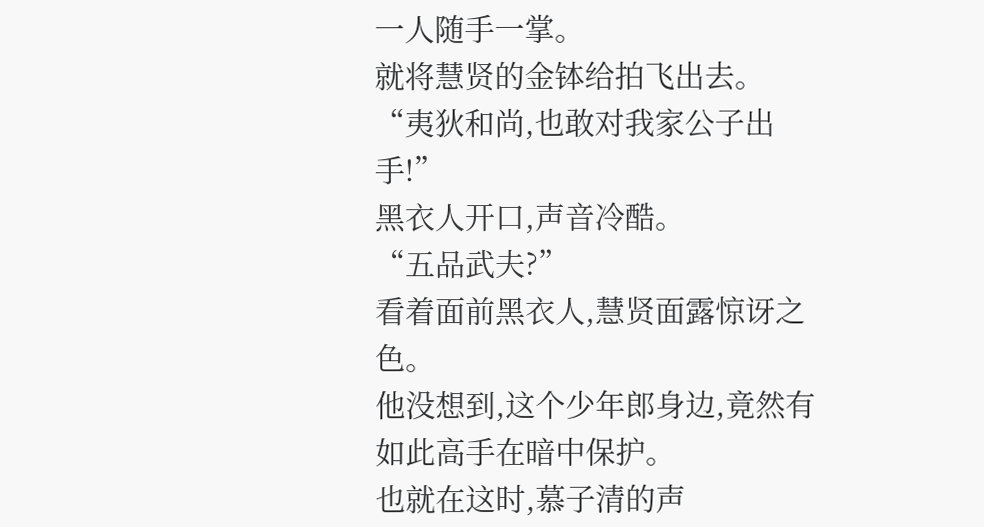一人随手一掌。
就将慧贤的金钵给拍飞出去。
“夷狄和尚,也敢对我家公子出手!”
黑衣人开口,声音冷酷。
“五品武夫?”
看着面前黑衣人,慧贤面露惊讶之色。
他没想到,这个少年郎身边,竟然有如此高手在暗中保护。
也就在这时,慕子清的声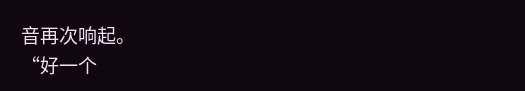音再次响起。
“好一个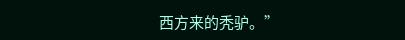西方来的秃驴。”